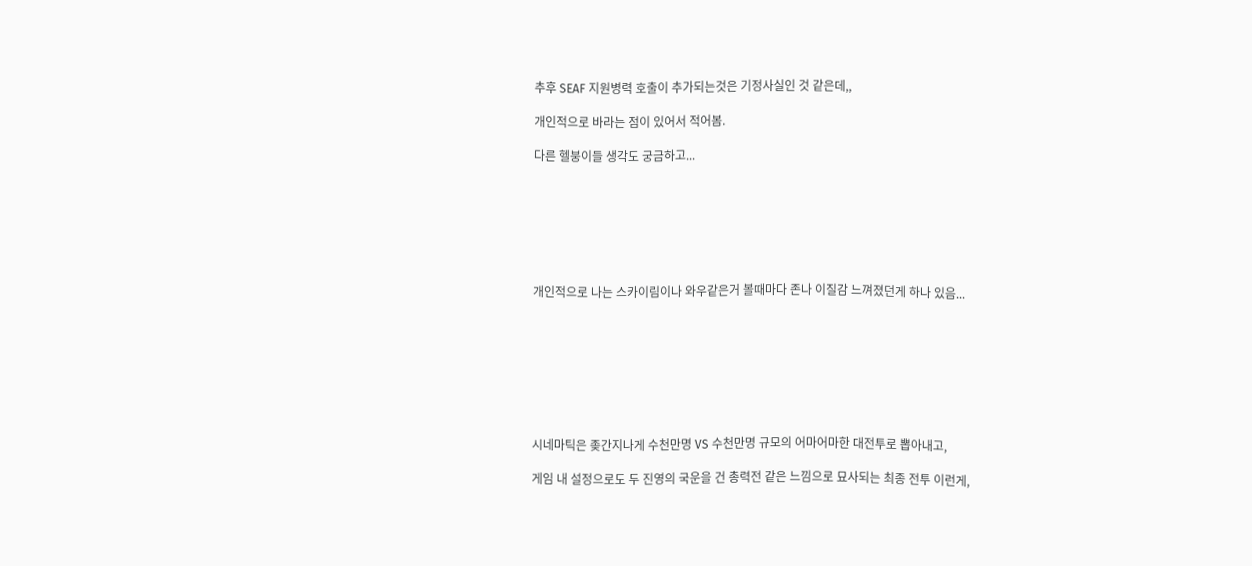추후 SEAF 지원병력 호출이 추가되는것은 기정사실인 것 같은데,,

개인적으로 바라는 점이 있어서 적어봄.

다른 헬붕이들 생각도 궁금하고...







개인적으로 나는 스카이림이나 와우같은거 볼때마다 존나 이질감 느껴졌던게 하나 있음...








시네마틱은 좆간지나게 수천만명 VS 수천만명 규모의 어마어마한 대전투로 뽑아내고,

게임 내 설정으로도 두 진영의 국운을 건 총력전 같은 느낌으로 묘사되는 최종 전투 이런게,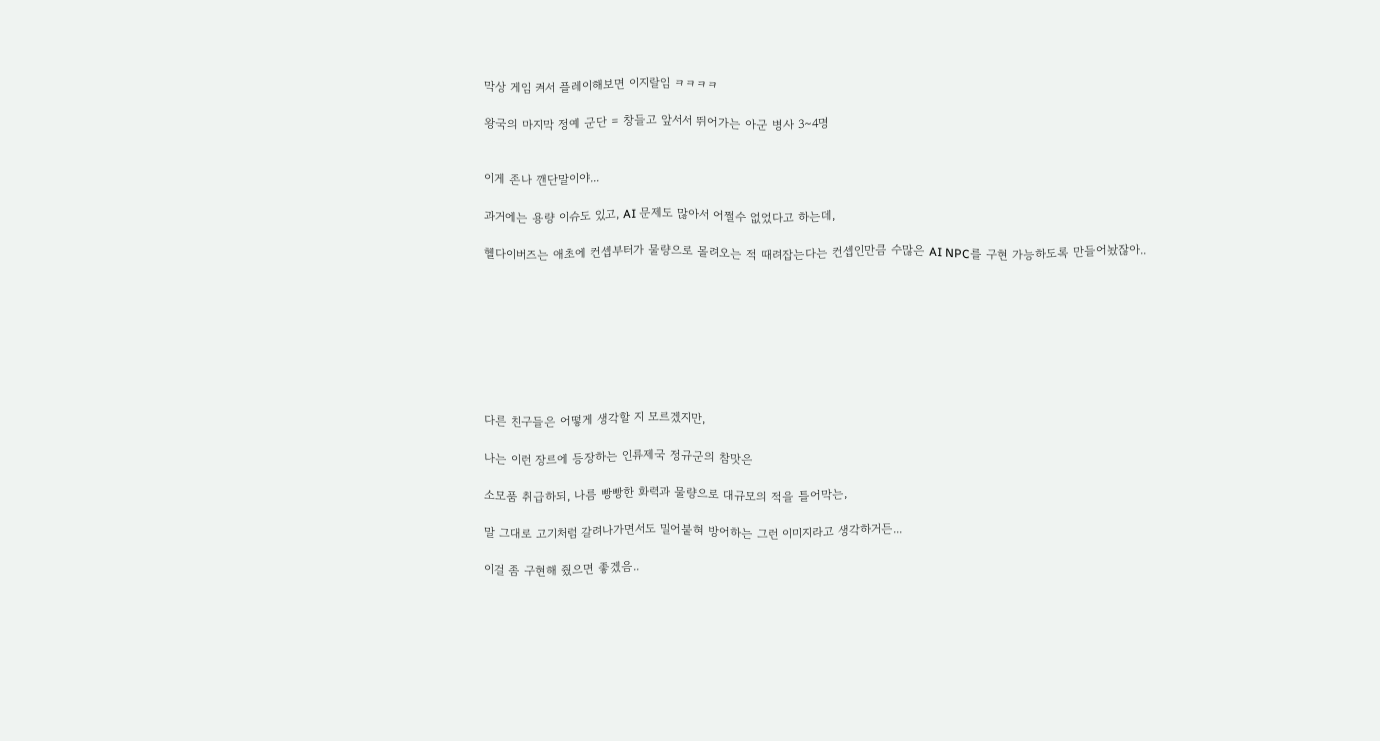막상 게임 켜서 플레이해보면 이지랄임 ㅋㅋㅋㅋ

왕국의 마지막 정예 군단 = 창들고 앞서서 뛰어가는 아군 병사 3~4명


이게 존나 깬단말이야...

과거에는 용량 이슈도 있고, AI 문제도 많아서 어쩔수 없었다고 하는데,

헬다이버즈는 애초에 컨셉부터가 물량으로 몰려오는 적 때려잡는다는 컨셉인만큼 수많은 AI NPC를 구현 가능하도록 만들어놨잖아..








다른 친구들은 어떻게 생각할 지 모르겠지만,

나는 이런 장르에 등장하는 인류제국 정규군의 참맛은

소모품 취급하되, 나름 빵빵한 화력과 물량으로 대규모의 적을 틀어막는,

말 그대로 고기처럼 갈려나가면서도 밀어붙혀 방어하는 그런 이미지라고 생각하거든...

이걸 좀 구현해 줬으면 좋겠음..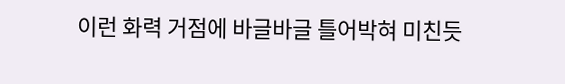이런 화력 거점에 바글바글 틀어박혀 미친듯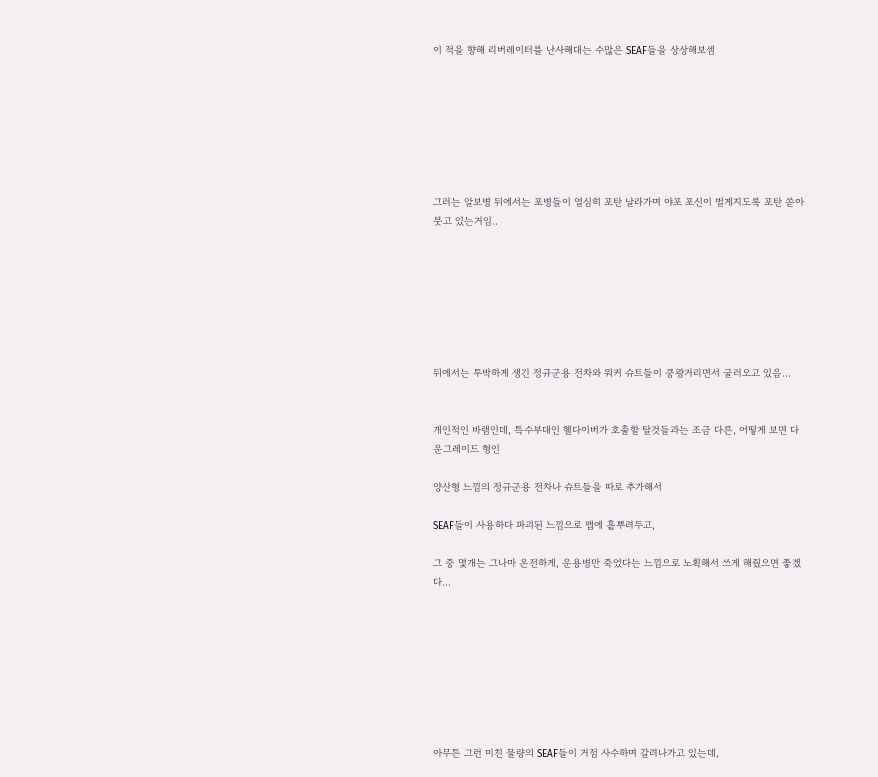이 적을 향해 리버레이터를 난사해대는 수많은 SEAF들을 상상해보셈







그러는 알보병 뒤에서는 포병들이 열심히 포탄 날라가며 야포 포신이 벌게지도록 포탄 쏟아붓고 있는거임..







뒤에서는 투박하게 생긴 정규군용 전차와 워커 슈트들이 쿵쾅거리면서 굴러오고 있음...


개인적인 바램인데, 특수부대인 헬다이버가 호출할 탈것들과는 조금 다른, 어떻게 보면 다운그레이드 형인

양산형 느낌의 정규군용 전차나 슈트들을 따로 추가해서

SEAF들이 사용하다 파괴된 느낌으로 맵에 흩뿌려두고,

그 중 몇개는 그나마 온전하게, 운용병만 죽었다는 느낌으로 노획해서 쓰게 해줬으면 좋겠다...








아무튼 그런 미친 물량의 SEAF들이 거점 사수하며 갈려나가고 있는데,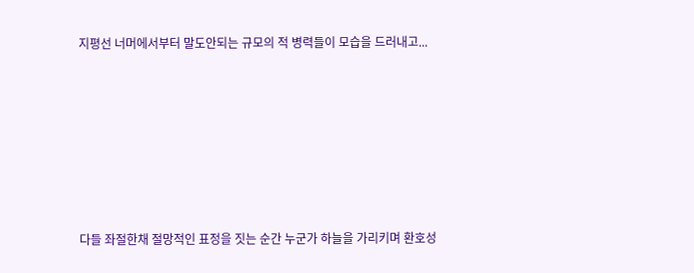지평선 너머에서부터 말도안되는 규모의 적 병력들이 모습을 드러내고...







다들 좌절한채 절망적인 표정을 짓는 순간 누군가 하늘을 가리키며 환호성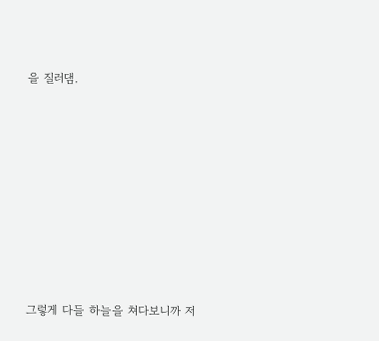을 질러댐.








그렇게 다들 하늘을 쳐다보니까 저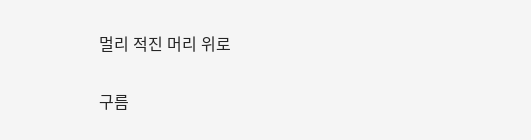멀리 적진 머리 위로

구름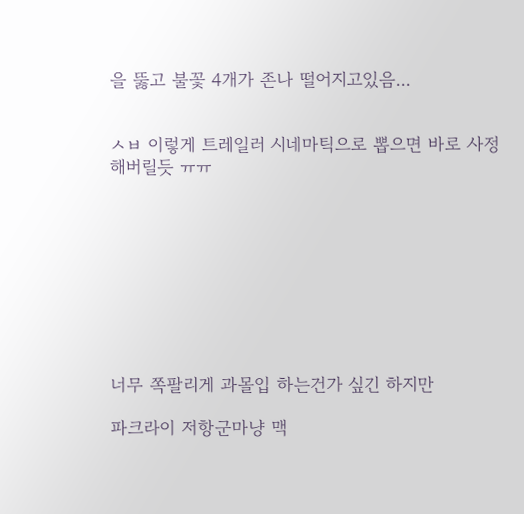을 뚫고 불꽃 4개가 존나 떨어지고있음...


ㅅㅂ 이렇게 트레일러 시네마틱으로 뽑으면 바로 사정해버릴듯 ㅠㅠ









너무 쪽팔리게 과몰입 하는건가 싶긴 하지만

파크라이 저항군마냥 맥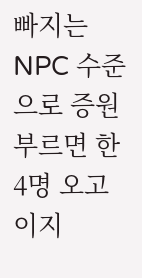빠지는 NPC 수준으로 증원부르면 한 4명 오고 이지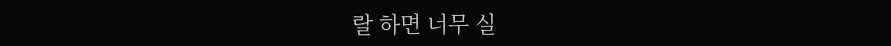랄 하면 너무 실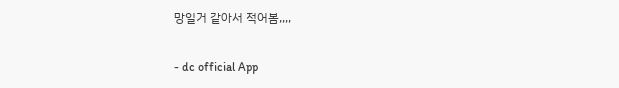망일거 같아서 적어봄,,,,

- dc official App